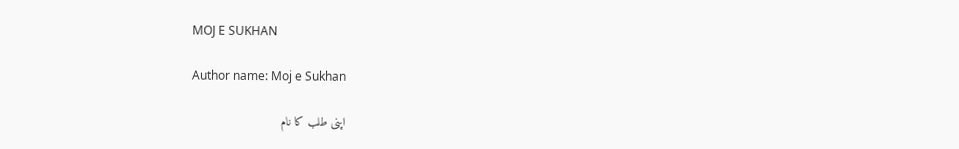MOJ E SUKHAN

Author name: Moj e Sukhan

اپنی طلب کا نام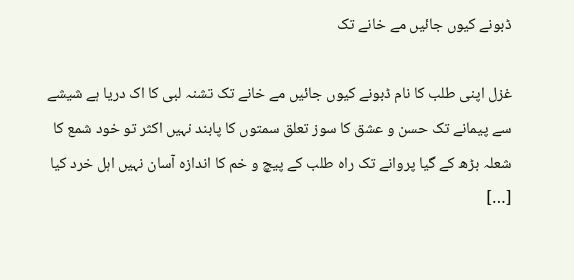ڈبونے کیوں جائیں مے خانے تک

غزل اپنی طلب کا نام ڈبونے کیوں جائیں مے خانے تک تشنہ لبی کا اک دریا ہے شیشے سے پیمانے تک حسن و عشق کا سوز تعلق سمتوں کا پابند نہیں اکثر تو خود شمع کا شعلہ بڑھ کے گیا پروانے تک راہ طلب کے پیچ و خم کا اندازہ آسان نہیں اہل خرد کیا […]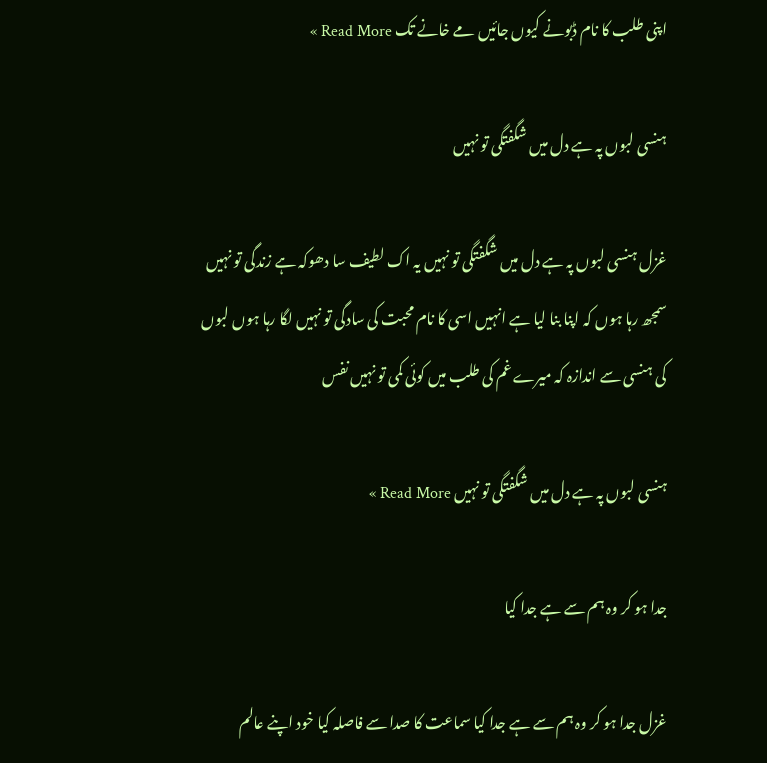اپنی طلب کا نام ڈبونے کیوں جائیں مے خانے تک Read More »

ہنسی لبوں پہ ہے دل میں شگفتگی تو نہیں

غزل ہنسی لبوں پہ ہے دل میں شگفتگی تو نہیں یہ اک لطیف سا دھوکہ ہے زندگی تو نہیں سمجھ رہا ہوں کہ اپنا بنا لیا ہے انہیں اسی کا نام محبت کی سادگی تو نہیں لگا رہا ہوں لبوں کی ہنسی سے اندازہ کہ میرے غم کی طلب میں کوئی کمی تو نہیں نفس

ہنسی لبوں پہ ہے دل میں شگفتگی تو نہیں Read More »

جدا ہو کر وہ ہم سے ہے جدا کیا

غزل جدا ہو کر وہ ہم سے ہے جدا کیا سماعت کا صدا سے فاصلہ کیا خود اپنے عالم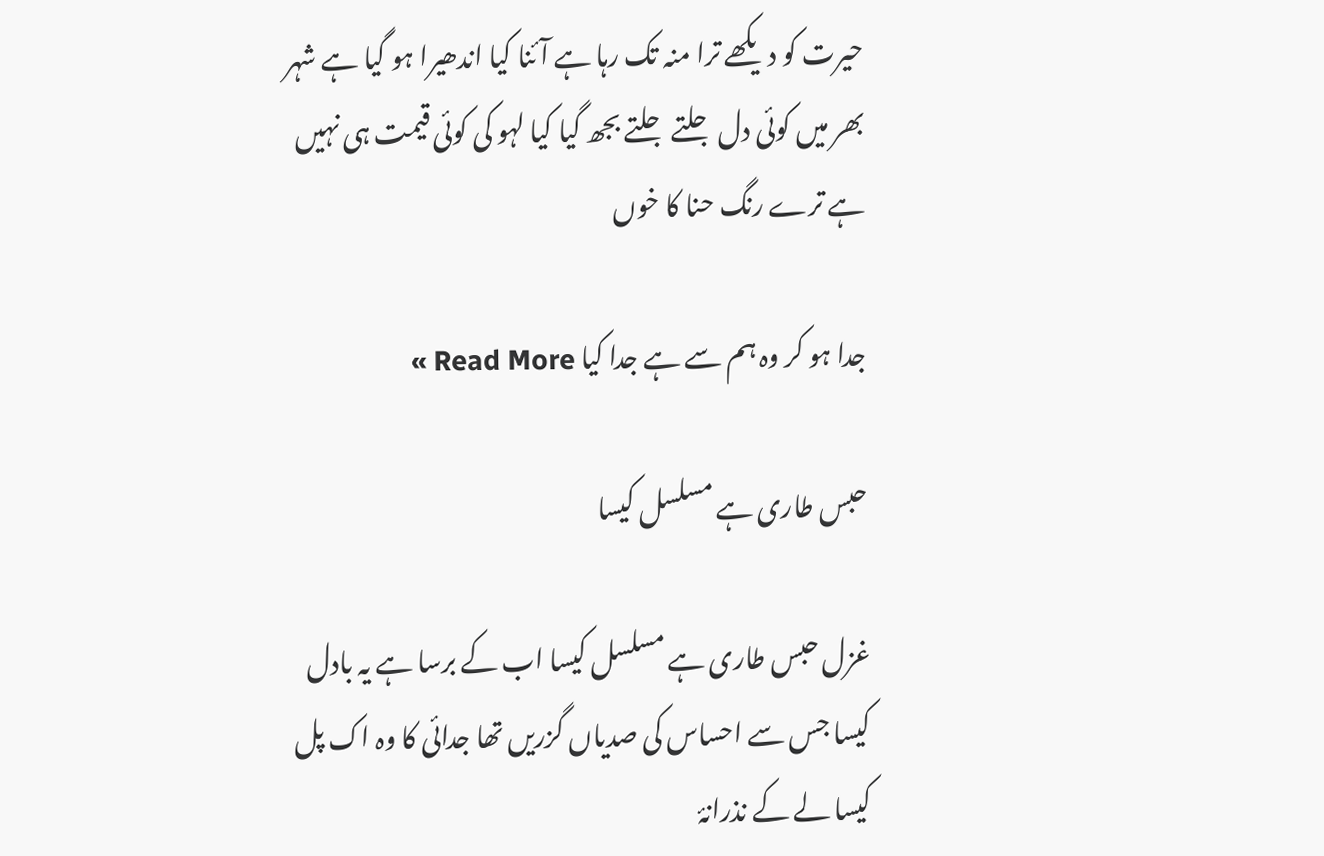حیرت کو دیکھے ترا منہ تک رہا ہے آئنا کیا اندھیرا ہو گیا ہے شہر بھر میں کوئی دل جلتے جلتے بجھ گیا کیا لہو کی کوئی قیمت ہی نہیں ہے ترے رنگ حنا کا خوں

جدا ہو کر وہ ہم سے ہے جدا کیا Read More »

حبس طاری ہے مسلسل کیسا

غزل حبس طاری ہے مسلسل کیسا اب کے برسا ہے یہ بادل کیسا جس سے احساس کی صدیاں گزریں تھا جدائی کا وہ اک پل کیسا لے کے نذرانۂ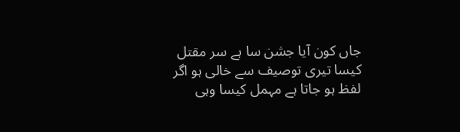جاں کون آیا جشن سا ہے سر مقتل کیسا تیری توصیف سے خالی ہو اگر لفظ ہو جاتا ہے مہمل کیسا وہی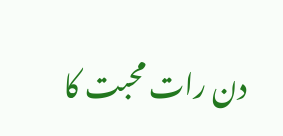دن رات محبت کا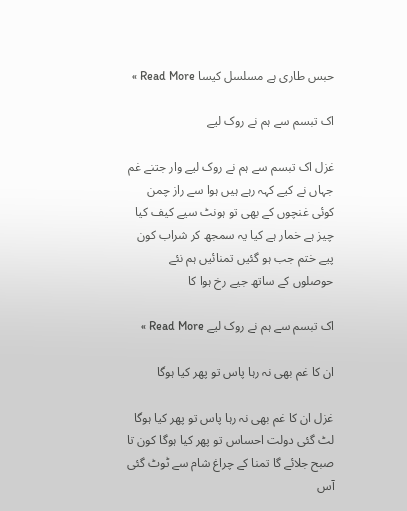حبس طاری ہے مسلسل کیسا Read More »

اک تبسم سے ہم نے روک لیے

غزل اک تبسم سے ہم نے روک لیے وار جتنے غم جہاں نے کیے کہہ رہے ہیں ہوا سے راز چمن کوئی غنچوں کے بھی تو ہونٹ سیے کیف کیا چیز ہے خمار ہے کیا یہ سمجھ کر شراب کون پیے ختم جب ہو گئیں تمنائیں ہم نئے حوصلوں کے ساتھ جیے رخ ہوا کا

اک تبسم سے ہم نے روک لیے Read More »

ان کا غم بھی نہ رہا پاس تو پھر کیا ہوگا

غزل ان کا غم بھی نہ رہا پاس تو پھر کیا ہوگا لٹ گئی دولت احساس تو پھر کیا ہوگا کون تا صبح جلائے گا تمنا کے چراغ شام سے ٹوٹ گئی آس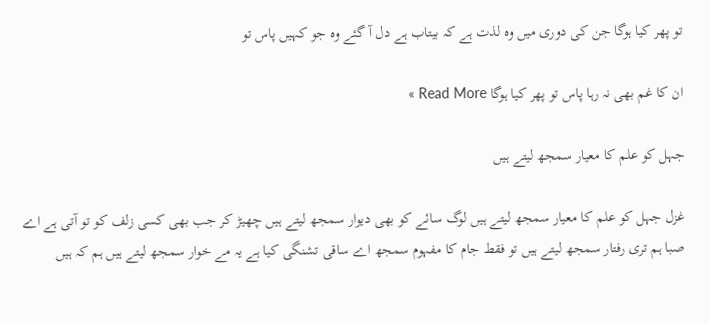تو پھر کیا ہوگا جن کی دوری میں وہ لذت ہے کہ بیتاب ہے دل آ گئے وہ جو کہیں پاس تو

ان کا غم بھی نہ رہا پاس تو پھر کیا ہوگا Read More »

جہل کو علم کا معیار سمجھ لیتے ہیں

غزل جہل کو علم کا معیار سمجھ لیتے ہیں لوگ سائے کو بھی دیوار سمجھ لیتے ہیں چھیڑ کر جب بھی کسی زلف کو تو آتی ہے اے صبا ہم تری رفتار سمجھ لیتے ہیں تو فقط جام کا مفہوم سمجھ اے ساقی تشنگی کیا ہے یہ مے خوار سمجھ لیتے ہیں ہم کہ ہیں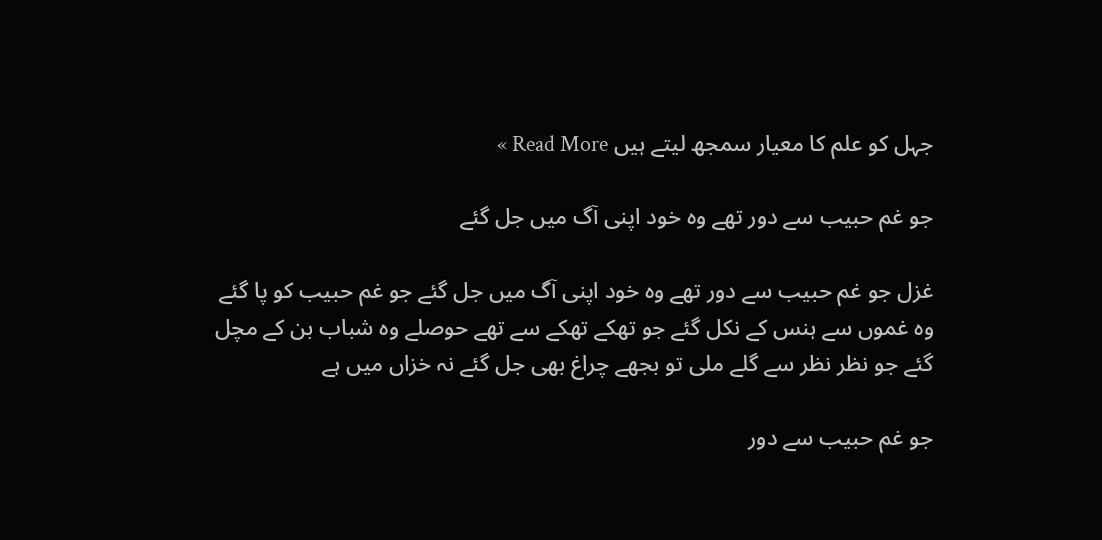جہل کو علم کا معیار سمجھ لیتے ہیں Read More »

جو غم حبیب سے دور تھے وہ خود اپنی آگ میں جل گئے

غزل جو غم حبیب سے دور تھے وہ خود اپنی آگ میں جل گئے جو غم حبیب کو پا گئے وہ غموں سے ہنس کے نکل گئے جو تھکے تھکے سے تھے حوصلے وہ شباب بن کے مچل گئے جو نظر نظر سے گلے ملی تو بجھے چراغ بھی جل گئے نہ خزاں میں ہے

جو غم حبیب سے دور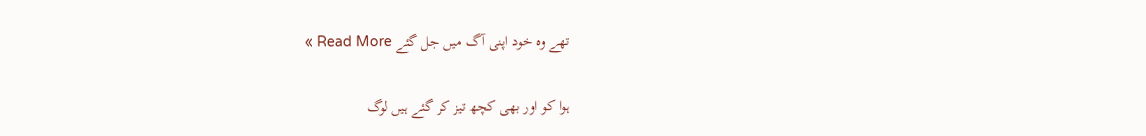تھے وہ خود اپنی آگ میں جل گئے Read More »

ہوا کو اور بھی کچھ تیز کر گئے ہیں لوگ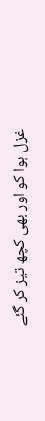غزل ہوا کو اور بھی کچھ تیز کر گئے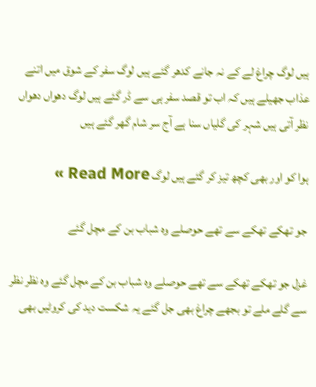ہیں لوگ چراغ لے کے نہ جانے کدھر گئے ہیں لوگ سفر کے شوق میں اتنے عذاب جھیلے ہیں کہ اب تو قصد سفر ہی سے ڈر گئے ہیں لوگ دھواں دھواں نظر آتی ہیں شہر کی گلیاں سنا ہے آج سر شام گھر گئے ہیں

ہوا کو اور بھی کچھ تیز کر گئے ہیں لوگ Read More »

جو تھکے تھکے سے تھے حوصلے وہ شباب بن کے مچل گئے

غزل جو تھکے تھکے سے تھے حوصلے وہ شباب بن کے مچل گئے وہ نظر نظر سے گلے ملے تو بجھے چراغ بھی جل گئے یہ شکست دید کی کروٹیں بھی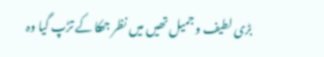بڑی لطیف و جمیل تھیں میں نظر جھکا کے تڑپ گیا وہ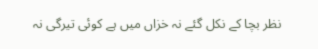نظر بچا کے نکل گئے نہ خزاں میں ہے کوئی تیرگی نہ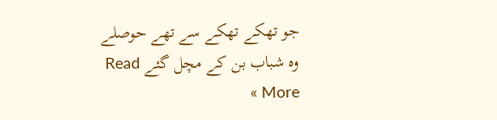جو تھکے تھکے سے تھے حوصلے وہ شباب بن کے مچل گئے Read More »